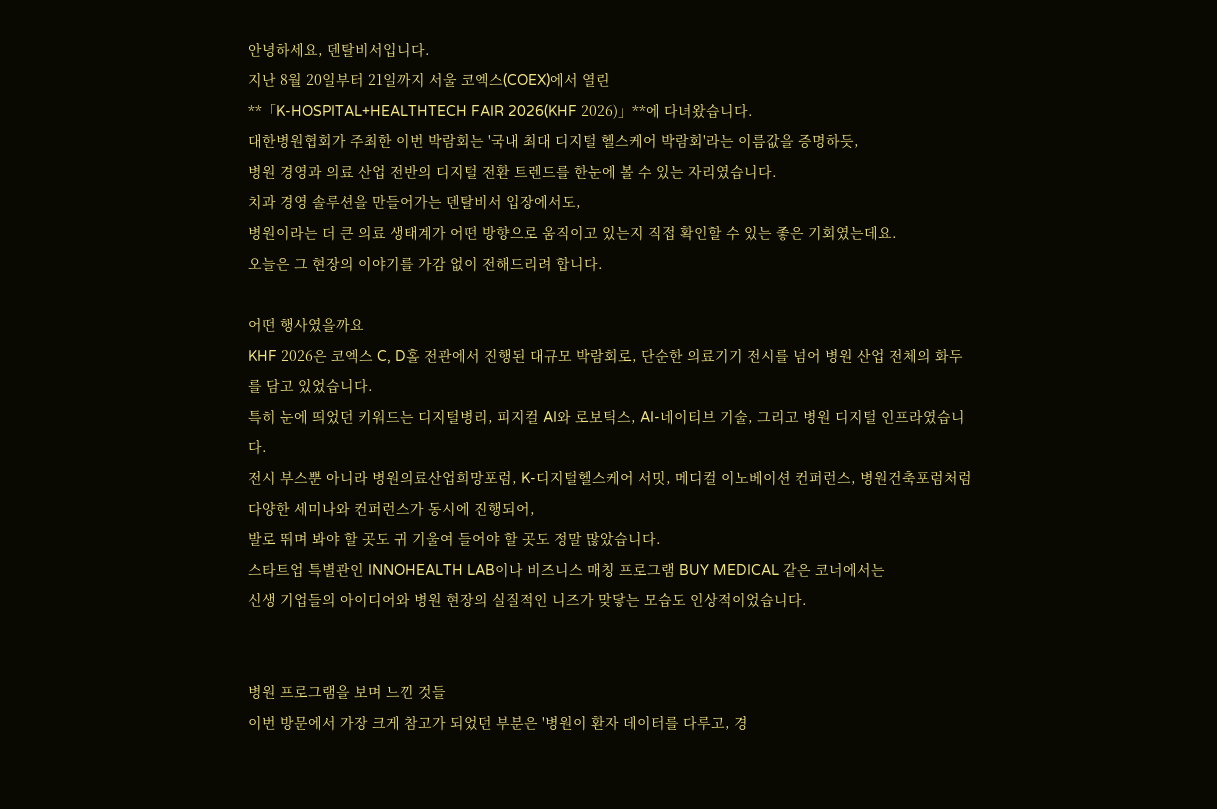안녕하세요, 덴탈비서입니다.
지난 8월 20일부터 21일까지 서울 코엑스(COEX)에서 열린
**「K-HOSPITAL+HEALTHTECH FAIR 2026(KHF 2026)」**에 다녀왔습니다.
대한병원협회가 주최한 이번 박람회는 '국내 최대 디지털 헬스케어 박람회'라는 이름값을 증명하듯,
병원 경영과 의료 산업 전반의 디지털 전환 트렌드를 한눈에 볼 수 있는 자리였습니다.
치과 경영 솔루션을 만들어가는 덴탈비서 입장에서도,
병원이라는 더 큰 의료 생태계가 어떤 방향으로 움직이고 있는지 직접 확인할 수 있는 좋은 기회였는데요.
오늘은 그 현장의 이야기를 가감 없이 전해드리려 합니다.

어떤 행사였을까요
KHF 2026은 코엑스 C, D홀 전관에서 진행된 대규모 박람회로, 단순한 의료기기 전시를 넘어 병원 산업 전체의 화두를 담고 있었습니다.
특히 눈에 띄었던 키워드는 디지털병리, 피지컬 AI와 로보틱스, AI-네이티브 기술, 그리고 병원 디지털 인프라였습니다.
전시 부스뿐 아니라 병원의료산업희망포럼, K-디지털헬스케어 서밋, 메디컬 이노베이션 컨퍼런스, 병원건축포럼처럼 다양한 세미나와 컨퍼런스가 동시에 진행되어,
발로 뛰며 봐야 할 곳도 귀 기울여 들어야 할 곳도 정말 많았습니다.
스타트업 특별관인 INNOHEALTH LAB이나 비즈니스 매칭 프로그램 BUY MEDICAL 같은 코너에서는
신생 기업들의 아이디어와 병원 현장의 실질적인 니즈가 맞닿는 모습도 인상적이었습니다.


병원 프로그램을 보며 느낀 것들
이번 방문에서 가장 크게 참고가 되었던 부분은 '병원이 환자 데이터를 다루고, 경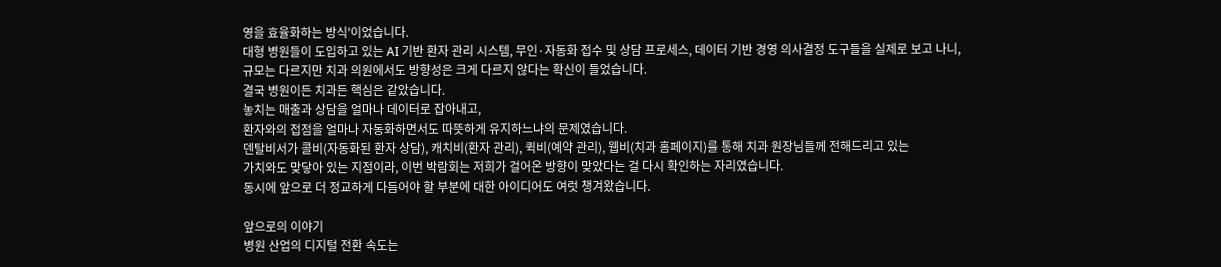영을 효율화하는 방식'이었습니다.
대형 병원들이 도입하고 있는 AI 기반 환자 관리 시스템, 무인·자동화 접수 및 상담 프로세스, 데이터 기반 경영 의사결정 도구들을 실제로 보고 나니,
규모는 다르지만 치과 의원에서도 방향성은 크게 다르지 않다는 확신이 들었습니다.
결국 병원이든 치과든 핵심은 같았습니다.
놓치는 매출과 상담을 얼마나 데이터로 잡아내고,
환자와의 접점을 얼마나 자동화하면서도 따뜻하게 유지하느냐의 문제였습니다.
덴탈비서가 콜비(자동화된 환자 상담), 캐치비(환자 관리), 퀵비(예약 관리), 웹비(치과 홈페이지)를 통해 치과 원장님들께 전해드리고 있는
가치와도 맞닿아 있는 지점이라, 이번 박람회는 저희가 걸어온 방향이 맞았다는 걸 다시 확인하는 자리였습니다.
동시에 앞으로 더 정교하게 다듬어야 할 부분에 대한 아이디어도 여럿 챙겨왔습니다.

앞으로의 이야기
병원 산업의 디지털 전환 속도는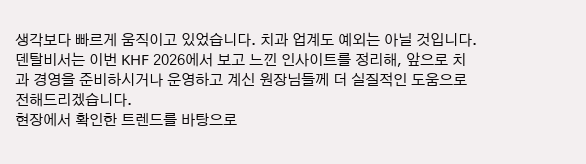생각보다 빠르게 움직이고 있었습니다. 치과 업계도 예외는 아닐 것입니다.
덴탈비서는 이번 KHF 2026에서 보고 느낀 인사이트를 정리해, 앞으로 치과 경영을 준비하시거나 운영하고 계신 원장님들께 더 실질적인 도움으로 전해드리겠습니다.
현장에서 확인한 트렌드를 바탕으로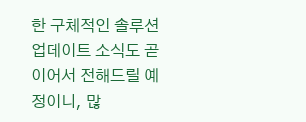한 구체적인 솔루션 업데이트 소식도 곧 이어서 전해드릴 예정이니, 많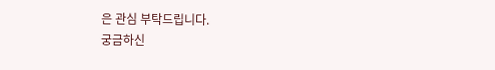은 관심 부탁드립니다.
궁금하신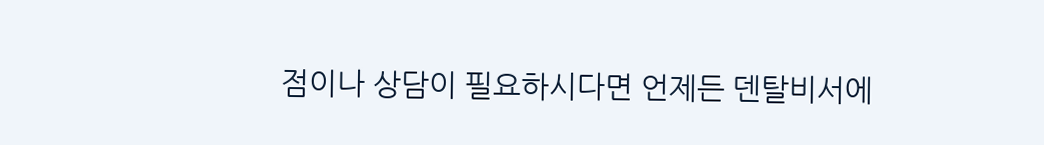점이나 상담이 필요하시다면 언제든 덴탈비서에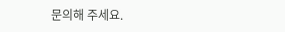문의해 주세요.